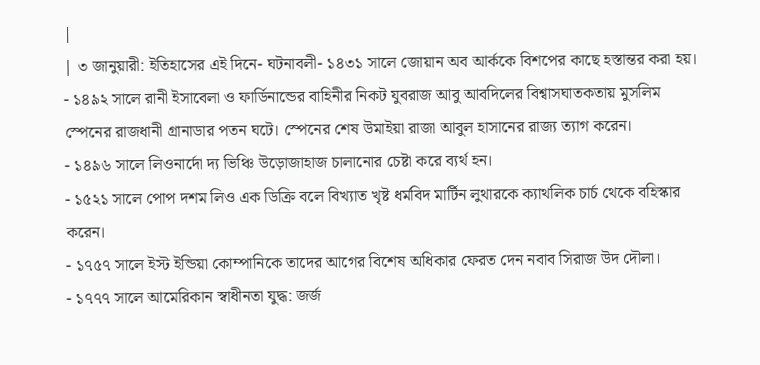|
| ৩ জানুয়ারী: ইতিহাসের এই দিনে- ঘটনাবলী- ১৪৩১ সালে জোয়ান অব আর্ককে বিশপের কাছে হস্তান্তর করা হয়।
- ১৪৯২ সালে রানী ইসাবেলা ও ফার্ডিনান্ডের বাহিনীর নিকট যুবরাজ আবু আবদিলের বিশ্বাসঘাতকতায় মুসলিম স্পেনের রাজধানী গ্রানাডার পতন ঘটে। স্পেনের শেষ উমাইয়া রাজা আবুল হাসানের রাজ্য ত্যাগ করেন।
- ১৪৯৬ সালে লিওনার্দো দ্য ভিঞ্চি উড়োজাহাজ চালানোর চেষ্টা করে ব্যর্থ হন।
- ১৫২১ সালে পোপ দশম লিও এক ডিক্রি বলে বিখ্যাত খৃষ্ট ধর্মবিদ মার্টিন লুথারকে ক্যাথলিক চার্চ থেকে বহিস্কার করেন।
- ১৭৫৭ সালে ইস্ট ইন্ডিয়া কোম্পানিকে তাদের আগের বিশেষ অধিকার ফেরত দেন নবাব সিরাজ উদ দৌলা।
- ১৭৭৭ সালে আমেরিকান স্বাধীনতা যুদ্ধ: জর্জ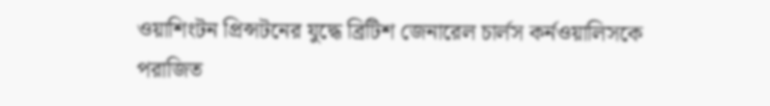ওয়াশিংটন প্রিন্সটনের যুদ্ধে ব্রিটিশ জেনারেল চার্লস কর্নওয়ালিসকে পরাজিত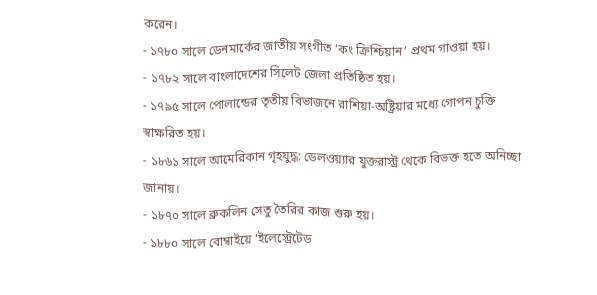করেন।
- ১৭৮০ সালে ডেনমার্কের জাতীয় সংগীত ‘কং ক্রিশ্চিয়ান’ প্রথম গাওয়া হয়।
- ১৭৮২ সালে বাংলাদেশের সিলেট জেলা প্রতিষ্ঠিত হয়।
- ১৭৯৫ সালে পোলান্ডের তৃতীয় বিভাজনে রাশিয়া-অষ্ট্রিয়ার মধ্যে গোপন চুক্তি স্বাক্ষরিত হয়।
- ১৮৬১ সালে আমেরিকান গৃহযুদ্ধ: ডেলওয়্যার যুক্তরাস্ট্র থেকে বিভক্ত হতে অনিচ্ছা জানায়।
- ১৮৭০ সালে ব্রুকলিন সেতু তৈরির কাজ শুরু হয়।
- ১৮৮০ সালে বোম্বাইয়ে ‘ইলেস্ট্রেটেড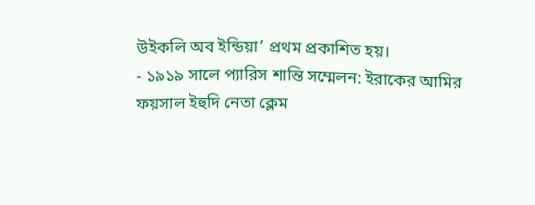উইকলি অব ইন্ডিয়া’ প্রথম প্রকাশিত হয়।
- ১৯১৯ সালে প্যারিস শান্তি সম্মেলন: ইরাকের আমির ফয়সাল ইহুদি নেতা ক্লেম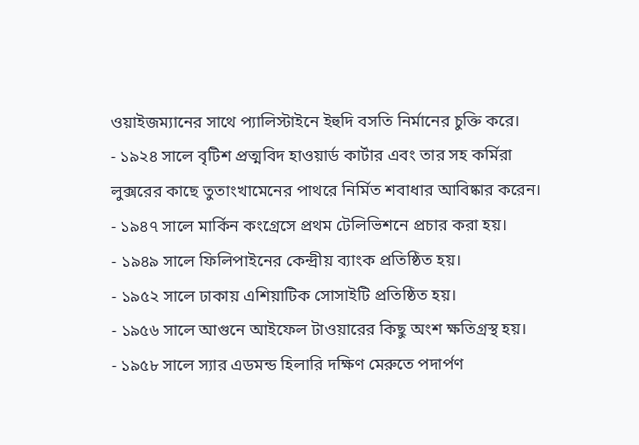ওয়াইজম্যানের সাথে প্যালিস্টাইনে ইহুদি বসতি নির্মানের চুক্তি করে।
- ১৯২৪ সালে বৃটিশ প্রত্মবিদ হাওয়ার্ড কার্টার এবং তার সহ কর্মিরা লুক্সরের কাছে তুতাংখামেনের পাথরে নির্মিত শবাধার আবিষ্কার করেন।
- ১৯৪৭ সালে মার্কিন কংগ্রেসে প্রথম টেলিভিশনে প্রচার করা হয়।
- ১৯৪৯ সালে ফিলিপাইনের কেন্দ্রীয় ব্যাংক প্রতিষ্ঠিত হয়।
- ১৯৫২ সালে ঢাকায় এশিয়াটিক সোসাইটি প্রতিষ্ঠিত হয়।
- ১৯৫৬ সালে আগুনে আইফেল টাওয়ারের কিছু অংশ ক্ষতিগ্রস্থ হয়।
- ১৯৫৮ সালে স্যার এডমন্ড হিলারি দক্ষিণ মেরুতে পদার্পণ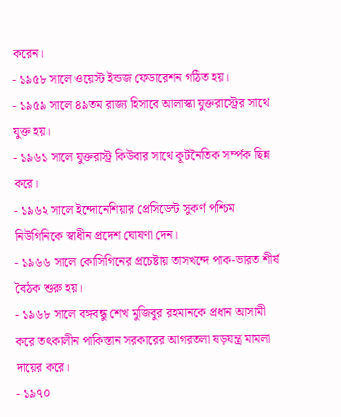করেন।
- ১৯৫৮ সালে ওয়েস্ট ইন্ডজ ফেডারেশন গঠিত হয়।
- ১৯৫৯ সালে ৪৯তম রাজ্য হিসাবে আলাস্কা যুক্তরাস্ট্রের সাথে যুক্ত হয়।
- ১৯৬১ সালে যুক্তরাস্ট্র কিউবার সাথে কূটনৈতিক সর্ম্পক ছিন্ন করে।
- ১৯৬২ সালে ইন্দোনেশিয়ার প্রেসিডেন্ট সুকর্ণ পশ্চিম নিউগিনিকে স্বাধীন প্রদেশ ঘোষণা দেন।
- ১৯৬৬ সালে কোসিগিনের প্রচেষ্টায় তাসখন্দে পাক-ভারত শীর্ষ বৈঠক শুরু হয়।
- ১৯৬৮ সালে বঙ্গবন্ধু শেখ মুজিবুর রহমানকে প্রধান আসামী করে তৎকালীন পাকিস্তান সরকারের আগরতলা ষড়যন্ত্র মামলা দায়ের করে।
- ১৯৭০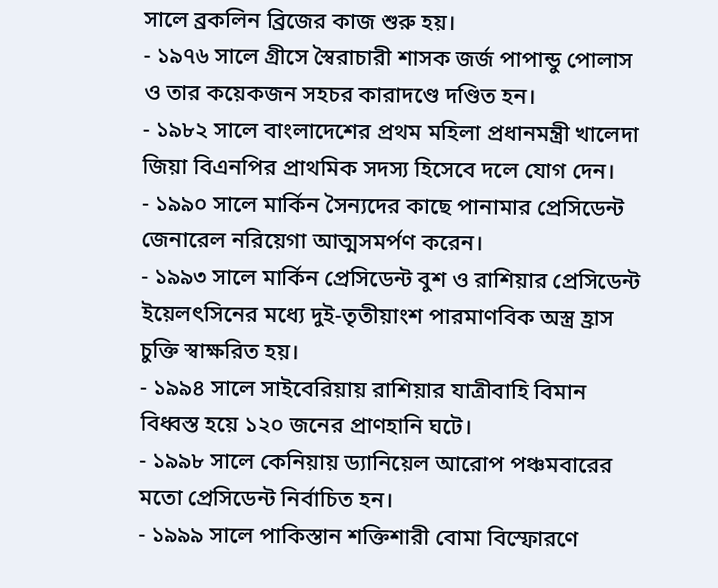সালে ব্রকলিন ব্রিজের কাজ শুরু হয়।
- ১৯৭৬ সালে গ্রীসে স্বৈরাচারী শাসক জর্জ পাপান্ডু পোলাস ও তার কয়েকজন সহচর কারাদণ্ডে দণ্ডিত হন।
- ১৯৮২ সালে বাংলাদেশের প্রথম মহিলা প্রধানমন্ত্রী খালেদা জিয়া বিএনপির প্রাথমিক সদস্য হিসেবে দলে যোগ দেন।
- ১৯৯০ সালে মার্কিন সৈন্যদের কাছে পানামার প্রেসিডেন্ট জেনারেল নরিয়েগা আত্মসমর্পণ করেন।
- ১৯৯৩ সালে মার্কিন প্রেসিডেন্ট বুশ ও রাশিয়ার প্রেসিডেন্ট ইয়েলৎসিনের মধ্যে দুই-তৃতীয়াংশ পারমাণবিক অস্ত্র হ্রাস চুক্তি স্বাক্ষরিত হয়।
- ১৯৯৪ সালে সাইবেরিয়ায় রাশিয়ার যাত্রীবাহি বিমান বিধ্বস্ত হয়ে ১২০ জনের প্রাণহানি ঘটে।
- ১৯৯৮ সালে কেনিয়ায় ড্যানিয়েল আরোপ পঞ্চমবারের মতো প্রেসিডেন্ট নির্বাচিত হন।
- ১৯৯৯ সালে পাকিস্তান শক্তিশারী বোমা বিস্ফোরণে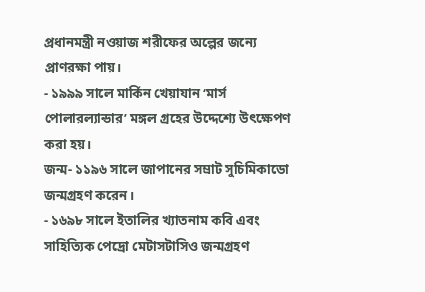প্রধানমন্ত্রী নওয়াজ শরীফের অল্পের জন্যে প্রাণরক্ষা পায়।
- ১৯৯৯ সালে মার্কিন খেয়াযান ‘মার্স পোলারল্যান্ডার’ মঙ্গল গ্রহের উদ্দেশ্যে উৎক্ষেপণ করা হয়।
জন্ম- ১১৯৬ সালে জাপানের সম্রাট সুচিমিকাডো জন্মগ্রহণ করেন।
- ১৬৯৮ সালে ইতালির খ্যাতনাম কবি এবং সাহিত্যিক পেদ্রো মেটাসটাসিও জন্মগ্রহণ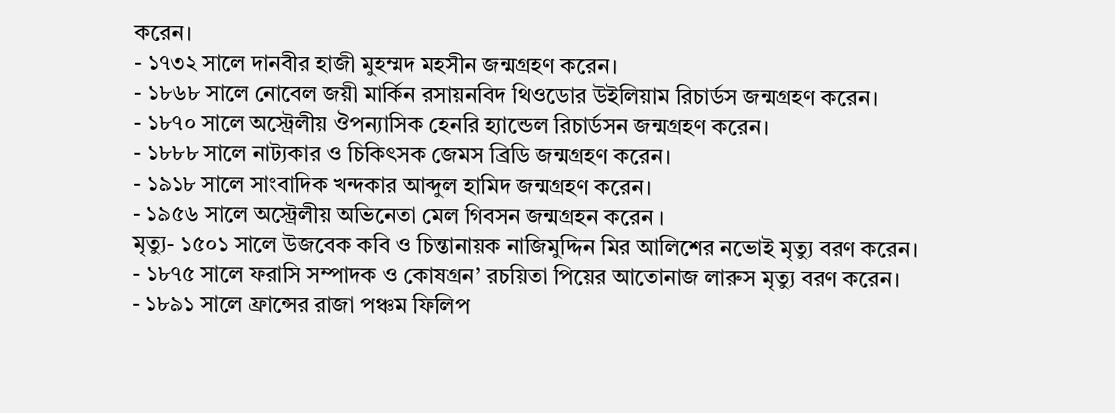করেন।
- ১৭৩২ সালে দানবীর হাজী মুহম্মদ মহসীন জন্মগ্রহণ করেন।
- ১৮৬৮ সালে নোবেল জয়ী মার্কিন রসায়নবিদ থিওডোর উইলিয়াম রিচার্ডস জন্মগ্রহণ করেন।
- ১৮৭০ সালে অস্ট্রেলীয় ঔপন্যাসিক হেনরি হ্যান্ডেল রিচার্ডসন জন্মগ্রহণ করেন।
- ১৮৮৮ সালে নাট্যকার ও চিকিৎসক জেমস ব্রিডি জন্মগ্রহণ করেন।
- ১৯১৮ সালে সাংবাদিক খন্দকার আব্দুল হামিদ জন্মগ্রহণ করেন।
- ১৯৫৬ সালে অস্ট্রেলীয় অভিনেতা মেল গিবসন জন্মগ্রহন করেন ।
মৃত্যু- ১৫০১ সালে উজবেক কবি ও চিন্তানায়ক নাজিমুদ্দিন মির আলিশের নভোই মৃত্যু বরণ করেন।
- ১৮৭৫ সালে ফরাসি সম্পাদক ও কোষগ্রন’ রচয়িতা পিয়ের আতোনাজ লারুস মৃত্যু বরণ করেন।
- ১৮৯১ সালে ফ্রান্সের রাজা পঞ্চম ফিলিপ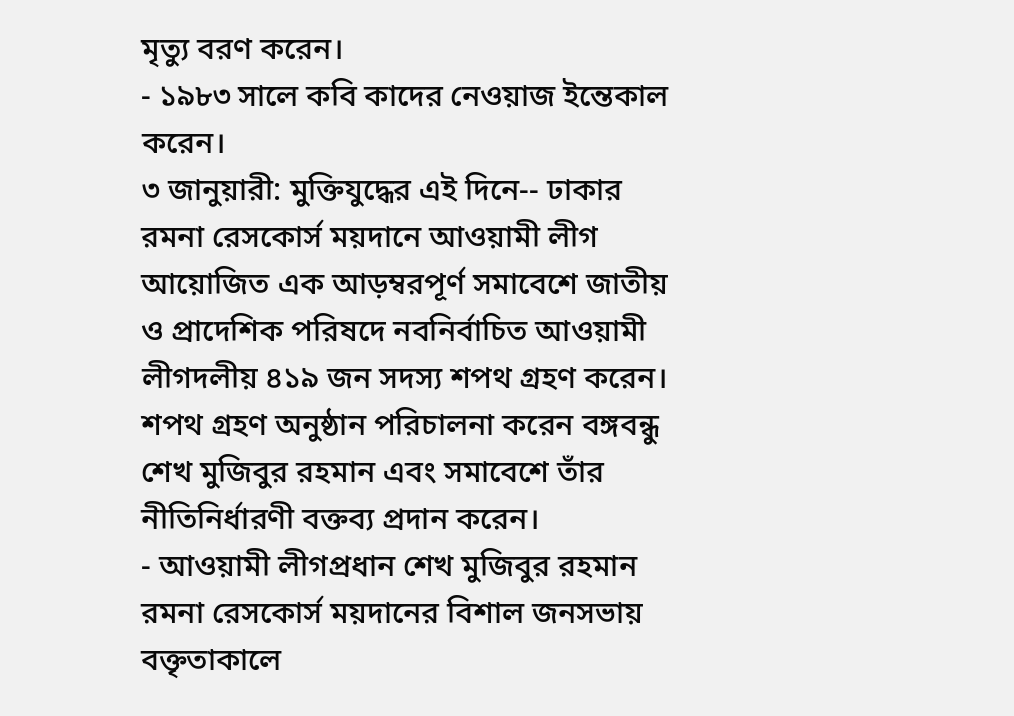মৃত্যু বরণ করেন।
- ১৯৮৩ সালে কবি কাদের নেওয়াজ ইন্তেকাল করেন।
৩ জানুয়ারী: মুক্তিযুদ্ধের এই দিনে-- ঢাকার রমনা রেসকোর্স ময়দানে আওয়ামী লীগ আয়োজিত এক আড়ম্বরপূর্ণ সমাবেশে জাতীয় ও প্রাদেশিক পরিষদে নবনির্বাচিত আওয়ামী লীগদলীয় ৪১৯ জন সদস্য শপথ গ্রহণ করেন। শপথ গ্রহণ অনুষ্ঠান পরিচালনা করেন বঙ্গবন্ধু শেখ মুজিবুর রহমান এবং সমাবেশে তাঁর নীতিনির্ধারণী বক্তব্য প্রদান করেন।
- আওয়ামী লীগপ্রধান শেখ মুজিবুর রহমান রমনা রেসকোর্স ময়দানের বিশাল জনসভায় বক্তৃতাকালে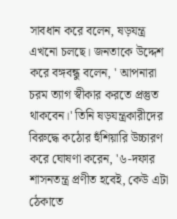সাবধান করে বলেন, ষড়যন্ত্র এখনো চলছে। জনতাকে উদ্দেশ করে বঙ্গবন্ধু বলেন, ' আপনারা চরম ত্যাগ স্বীকার করতে প্রস্তুত থাকবেন।' তিনি ষড়যন্ত্রকারীদের বিরুদ্ধে কঠোর হুঁশিয়ারি উচ্চারণ করে ঘোষণা করেন, '৬-দফার শাসনতন্ত্র প্রণীত হবেই, কেউ এটা ঠেকাতে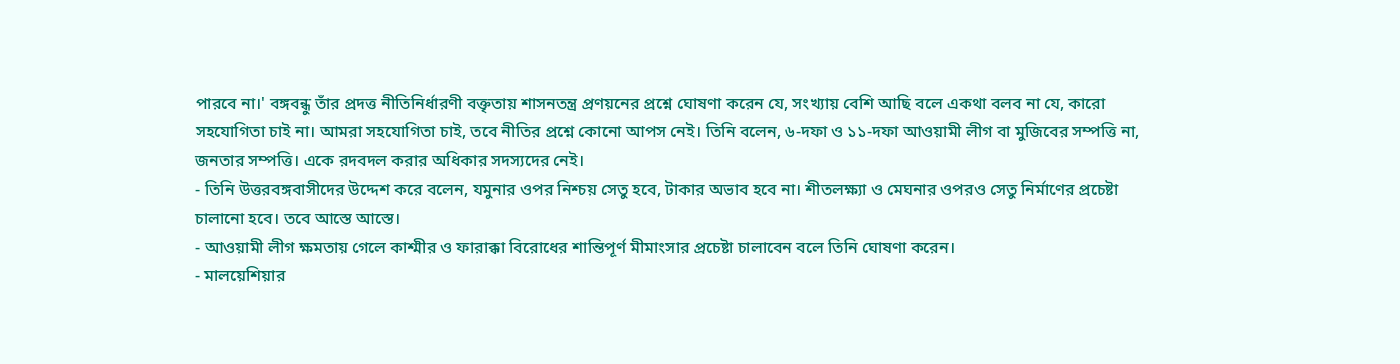পারবে না।' বঙ্গবন্ধু তাঁর প্রদত্ত নীতিনির্ধারণী বক্তৃতায় শাসনতন্ত্র প্রণয়নের প্রশ্নে ঘোষণা করেন যে, সংখ্যায় বেশি আছি বলে একথা বলব না যে, কারো সহযোগিতা চাই না। আমরা সহযোগিতা চাই, তবে নীতির প্রশ্নে কোনো আপস নেই। তিনি বলেন, ৬-দফা ও ১১-দফা আওয়ামী লীগ বা মুজিবের সম্পত্তি না, জনতার সম্পত্তি। একে রদবদল করার অধিকার সদস্যদের নেই।
- তিনি উত্তরবঙ্গবাসীদের উদ্দেশ করে বলেন, যমুনার ওপর নিশ্চয় সেতু হবে, টাকার অভাব হবে না। শীতলক্ষ্যা ও মেঘনার ওপরও সেতু নির্মাণের প্রচেষ্টা চালানো হবে। তবে আস্তে আস্তে।
- আওয়ামী লীগ ক্ষমতায় গেলে কাশ্মীর ও ফারাক্কা বিরোধের শান্তিপূর্ণ মীমাংসার প্রচেষ্টা চালাবেন বলে তিনি ঘোষণা করেন।
- মালয়েশিয়ার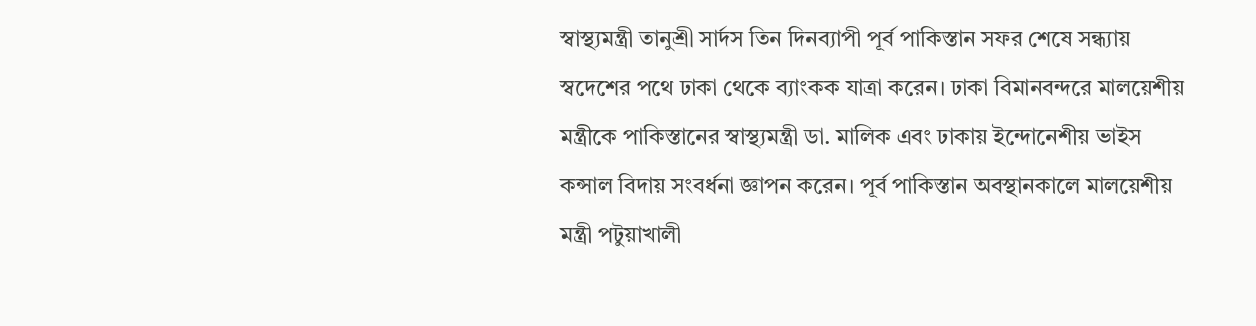স্বাস্থ্যমন্ত্রী তানুশ্রী সার্দস তিন দিনব্যাপী পূর্ব পাকিস্তান সফর শেষে সন্ধ্যায় স্বদেশের পথে ঢাকা থেকে ব্যাংকক যাত্রা করেন। ঢাকা বিমানবন্দরে মালয়েশীয় মন্ত্রীকে পাকিস্তানের স্বাস্থ্যমন্ত্রী ডা. মালিক এবং ঢাকায় ইন্দোনেশীয় ভাইস কন্সাল বিদায় সংবর্ধনা জ্ঞাপন করেন। পূর্ব পাকিস্তান অবস্থানকালে মালয়েশীয় মন্ত্রী পটুয়াখালী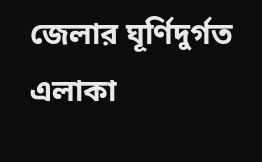জেলার ঘূর্ণিদুর্গত এলাকা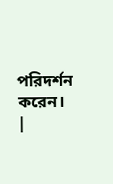পরিদর্শন করেন।
|